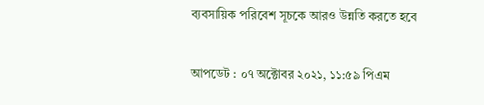ব্যবসায়িক পরিবেশ সূচকে আরও উন্নতি করতে হবে

আপডেট : ০৭ অক্টোবর ২০২১, ১১:৫৯ পিএম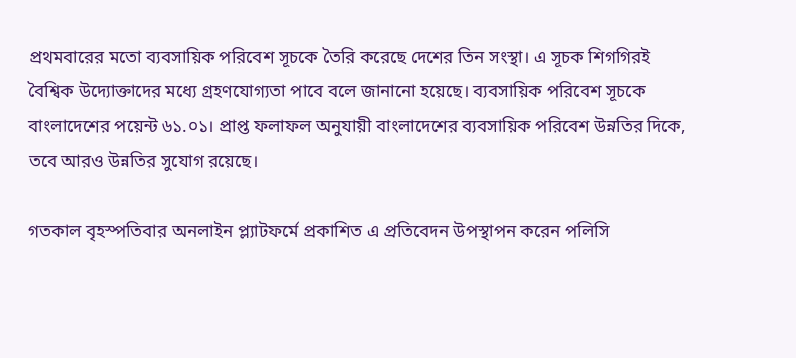প্রথমবারের মতো ব্যবসায়িক পরিবেশ সূচকে তৈরি করেছে দেশের তিন সংস্থা। এ সূচক শিগগিরই বৈশ্বিক উদ্যোক্তাদের মধ্যে গ্রহণযোগ্যতা পাবে বলে জানানো হয়েছে। ব্যবসায়িক পরিবেশ সূচকে বাংলাদেশের পয়েন্ট ৬১.০১। প্রাপ্ত ফলাফল অনুযায়ী বাংলাদেশের ব্যবসায়িক পরিবেশ উন্নতির দিকে, তবে আরও উন্নতির সুযোগ রয়েছে।

গতকাল বৃহস্পতিবার অনলাইন প্ল্যাটফর্মে প্রকাশিত এ প্রতিবেদন উপস্থাপন করেন পলিসি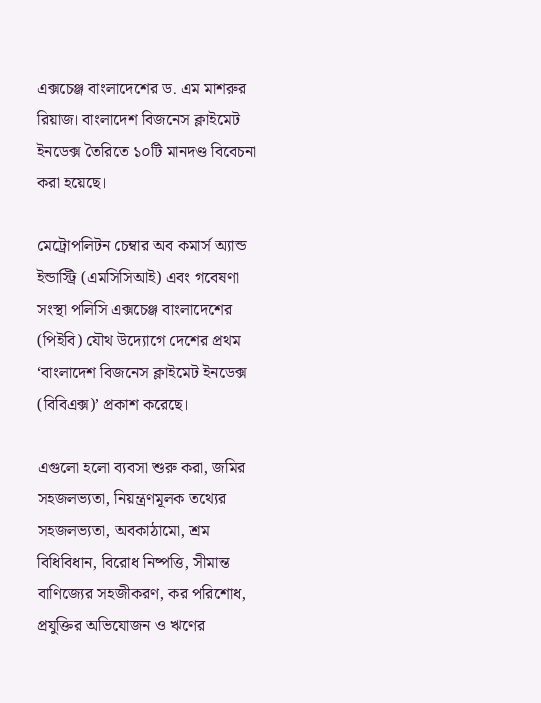এক্সচেঞ্জ বাংলাদেশের ড. এম মাশরুর রিয়াজ। বাংলাদেশ বিজনেস ক্লাইমেট ইনডেক্স তৈরিতে ১০টি মানদণ্ড বিবেচনা করা হয়েছে।

মেট্রোপলিটন চেম্বার অব কমার্স অ্যান্ড ইন্ডাস্ট্রি (এমসিসিআই) এবং গবেষণা সংস্থা পলিসি এক্সচেঞ্জ বাংলাদেশের (পিইবি) যৌথ উদ্যোগে দেশের প্রথম ‘বাংলাদেশ বিজনেস ক্লাইমেট ইনডেক্স (বিবিএক্স)’ প্রকাশ করেছে।

এগুলো হলো ব্যবসা শুরু করা, জমির সহজলভ্যতা, নিয়ন্ত্রণমূলক তথ্যের সহজলভ্যতা, অবকাঠামো, শ্রম বিধিবিধান, বিরোধ নিষ্পত্তি, সীমান্ত বাণিজ্যের সহজীকরণ, কর পরিশোধ, প্রযুক্তির অভিযোজন ও ঋণের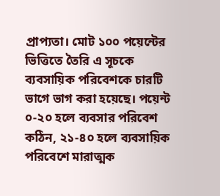প্রাপ্যতা। মোট ১০০ পয়েন্টের ভিত্তিতে তৈরি এ সূচকে ব্যবসায়িক পরিবেশকে চারটি ভাগে ভাগ করা হয়েছে। পয়েন্ট ০-২০ হলে ব্যবসার পরিবেশ কঠিন, ২১-৪০ হলে ব্যবসায়িক পরিবেশে মারাত্মক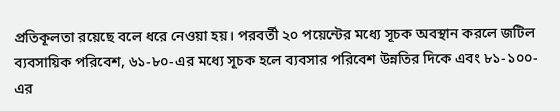প্রতিকূলতা রয়েছে বলে ধরে নেওয়া হয়। পরবর্তী ২০ পয়েন্টের মধ্যে সূচক অবস্থান করলে জটিল ব্যবসায়িক পরিবেশ, ৬১-৮০-এর মধ্যে সূচক হলে ব্যবসার পরিবেশ উন্নতির দিকে এবং ৮১-১০০-এর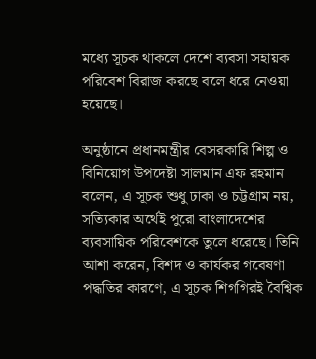মধ্যে সূচক থাকলে দেশে ব্যবসা সহায়ক পরিবেশ বিরাজ করছে বলে ধরে নেওয়া হয়েছে।

অনুষ্ঠানে প্রধানমন্ত্রীর বেসরকারি শিল্প ও বিনিয়োগ উপদেষ্টা সালমান এফ রহমান বলেন, এ সূচক শুধু ঢাকা ও চট্টগ্রাম নয়, সত্যিকার অর্থেই পুরো বাংলাদেশের ব্যবসায়িক পরিবেশকে তুলে ধরেছে। তিনি আশা করেন, বিশদ ও কার্যকর গবেষণা পদ্ধতির কারণে, এ সূচক শিগগিরই বৈশ্বিক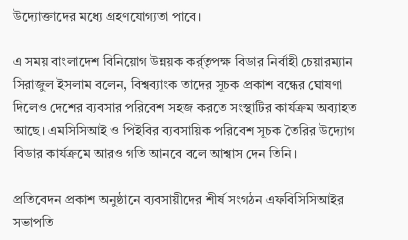উদ্যোক্তাদের মধ্যে গ্রহণযোগ্যতা পাবে।

এ সময় বাংলাদেশ বিনিয়োগ উন্নয়ক কর্র্তৃপক্ষ বিডার নির্বাহী চেয়ারম্যান সিরাজুল ইসলাম বলেন, বিশ্বব্যাংক তাদের সূচক প্রকাশ বন্ধের ঘোষণা দিলেও দেশের ব্যবসার পরিবেশ সহজ করতে সংস্থাটির কার্যক্রম অব্যাহত আছে। এমসিসিআই ও পিইবির ব্যবসায়িক পরিবেশ সূচক তৈরির উদ্যোগ বিডার কার্যক্রমে আরও গতি আনবে বলে আশ্বাস দেন তিনি।

প্রতিবেদন প্রকাশ অনুষ্ঠানে ব্যবসায়ীদের শীর্ষ সংগঠন এফবিসিসিআইর সভাপতি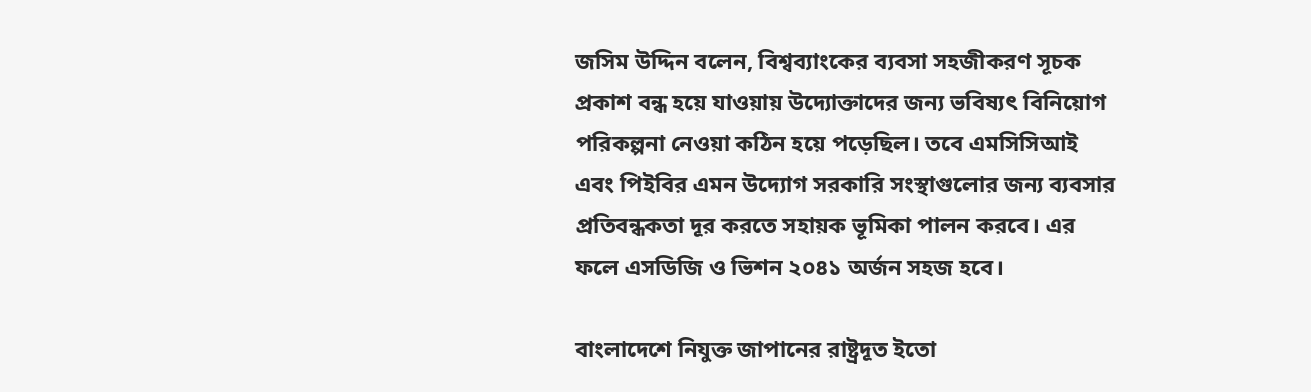জসিম উদ্দিন বলেন, বিশ্বব্যাংকের ব্যবসা সহজীকরণ সূচক প্রকাশ বন্ধ হয়ে যাওয়ায় উদ্যোক্তাদের জন্য ভবিষ্যৎ বিনিয়োগ পরিকল্পনা নেওয়া কঠিন হয়ে পড়েছিল। তবে এমসিসিআই এবং পিইবির এমন উদ্যোগ সরকারি সংস্থাগুলোর জন্য ব্যবসার প্রতিবন্ধকতা দূর করতে সহায়ক ভূমিকা পালন করবে। এর ফলে এসডিজি ও ভিশন ২০৪১ অর্জন সহজ হবে।

বাংলাদেশে নিযুক্ত জাপানের রাষ্ট্রদূত ইতো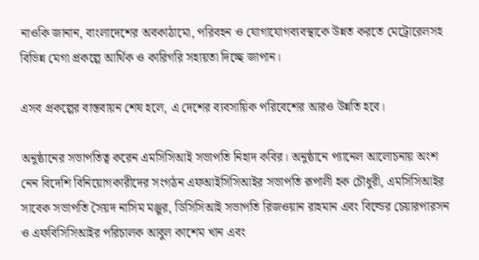নাওকি জানান, বাংলাদেশের অবকাঠামো, পরিবহন ও যোগাযোগব্যবস্থাকে উন্নত করতে মেট্রোরেলসহ বিভিন্ন মেগা প্রকল্পে আর্থিক ও কারিগরি সহায়তা দিচ্ছে জাপান।

এসব প্রকল্পের বাস্তবায়ন শেষ হলে, এ দেশের ব্যবসায়িক পরিবেশের আরও উন্নতি হবে।

অনুষ্ঠানের সভাপতিত্ব করেন এমসিসিআই সভাপতি নিহাদ কবির। অনুষ্ঠানে প্যানেল আলোচনায় অংশ নেন বিদেশি বিনিয়োগকারীদের সংগঠন এফআইসিসিআইর সভাপতি রূপালী হক চৌধুরী, এমসিসিআইর সাবেক সভাপতি সৈয়দ নাসিম মঞ্জুর, ডিসিসিআই সভাপতি রিজওয়ান রাহমান এবং বিল্ডের চেয়ারপারসন ও এফবিসিসিআইর পরিচালক আবুল কাশেম খান এবং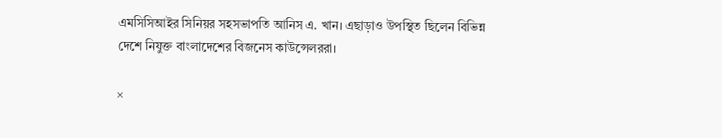এমসিসিআইর সিনিয়র সহসভাপতি আনিস এ. খান। এছাড়াও উপস্থিত ছিলেন বিভিন্ন দেশে নিযুক্ত বাংলাদেশের বিজনেস কাউন্সেলররা।

×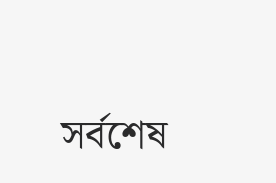সর্বশেষ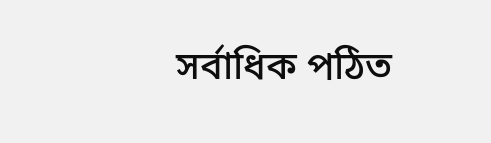সর্বাধিক পঠিত